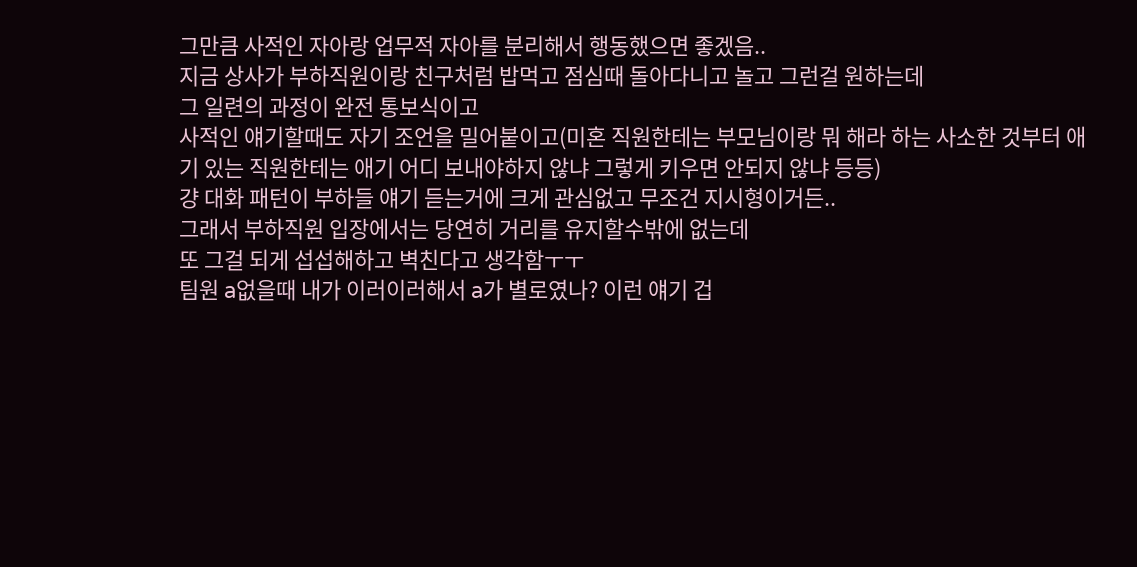그만큼 사적인 자아랑 업무적 자아를 분리해서 행동했으면 좋겠음..
지금 상사가 부하직원이랑 친구처럼 밥먹고 점심때 돌아다니고 놀고 그런걸 원하는데
그 일련의 과정이 완전 통보식이고
사적인 얘기할때도 자기 조언을 밀어붙이고(미혼 직원한테는 부모님이랑 뭐 해라 하는 사소한 것부터 애기 있는 직원한테는 애기 어디 보내야하지 않냐 그렇게 키우면 안되지 않냐 등등)
걍 대화 패턴이 부하들 얘기 듣는거에 크게 관심없고 무조건 지시형이거든..
그래서 부하직원 입장에서는 당연히 거리를 유지할수밖에 없는데
또 그걸 되게 섭섭해하고 벽친다고 생각함ㅜㅜ
팀원 a없을때 내가 이러이러해서 a가 별로였나? 이런 얘기 겁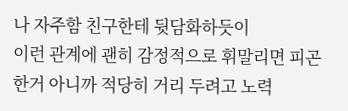나 자주함 친구한테 뒷담화하듯이
이런 관계에 괜히 감정적으로 휘말리면 피곤한거 아니까 적당히 거리 두려고 노력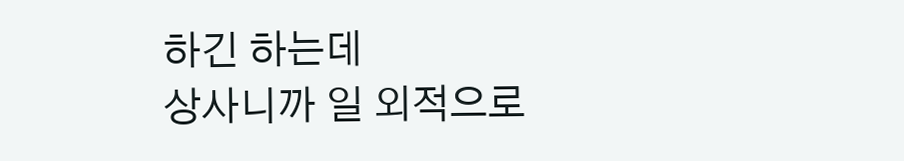하긴 하는데
상사니까 일 외적으로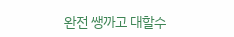완전 쌩까고 대할수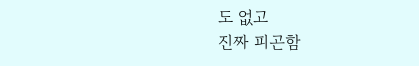도 없고
진짜 피곤함